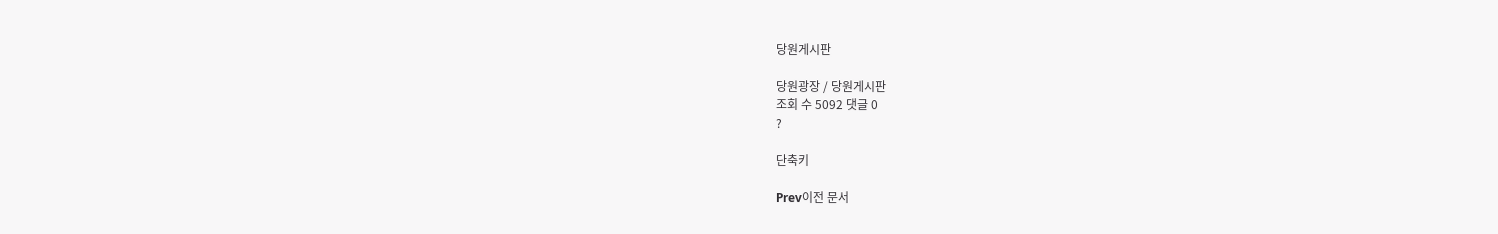당원게시판

당원광장 / 당원게시판
조회 수 5092 댓글 0
?

단축키

Prev이전 문서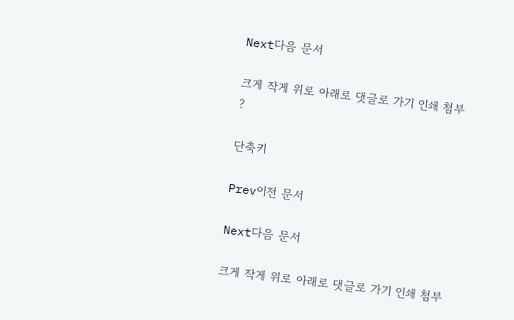Next다음 문서

크게 작게 위로 아래로 댓글로 가기 인쇄 첨부
?

단축키

Prev이전 문서

Next다음 문서

크게 작게 위로 아래로 댓글로 가기 인쇄 첨부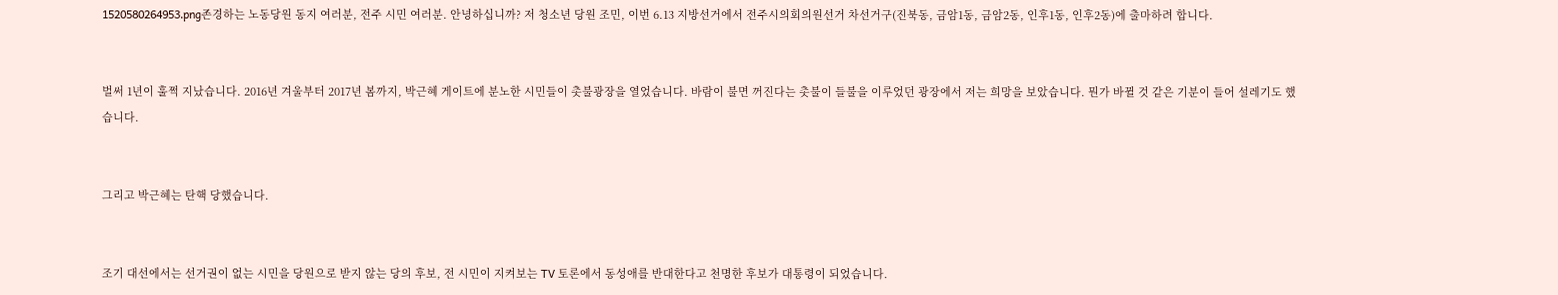1520580264953.png존경하는 노동당원 동지 여러분, 전주 시민 여러분. 안녕하십니까? 저 청소년 당원 조민, 이번 6.13 지방선거에서 전주시의회의원선거 차선거구(진북동, 금암1동, 금암2동, 인후1동, 인후2동)에 출마하려 합니다.


벌써 1년이 훌쩍 지났습니다. 2016년 겨울부터 2017년 봄까지, 박근혜 게이트에 분노한 시민들이 촛불광장을 열었습니다. 바람이 불면 꺼진다는 촛불이 들불을 이루었던 광장에서 저는 희망을 보았습니다. 뭔가 바뀔 것 같은 기분이 들어 설레기도 했습니다.


그리고 박근혜는 탄핵 당했습니다.


조기 대선에서는 선거권이 없는 시민을 당원으로 받지 않는 당의 후보, 전 시민이 지켜보는 TV 토론에서 동성애를 반대한다고 천명한 후보가 대통령이 되었습니다.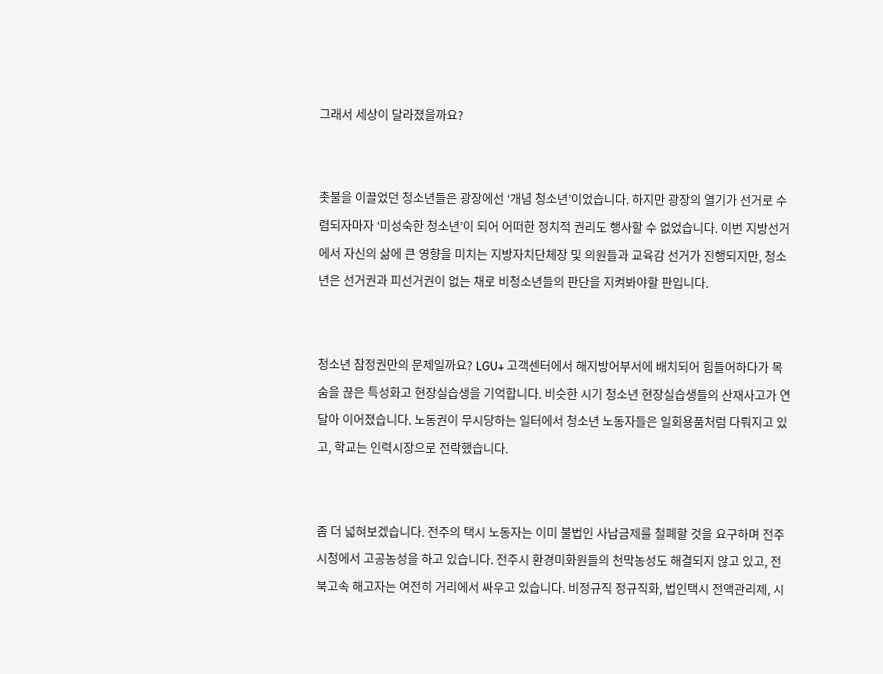그래서 세상이 달라졌을까요?


촛불을 이끌었던 청소년들은 광장에선 ‘개념 청소년’이었습니다. 하지만 광장의 열기가 선거로 수렴되자마자 ‘미성숙한 청소년’이 되어 어떠한 정치적 권리도 행사할 수 없었습니다. 이번 지방선거에서 자신의 삶에 큰 영향을 미치는 지방자치단체장 및 의원들과 교육감 선거가 진행되지만, 청소년은 선거권과 피선거권이 없는 채로 비청소년들의 판단을 지켜봐야할 판입니다.


청소년 참정권만의 문제일까요? LGU+ 고객센터에서 해지방어부서에 배치되어 힘들어하다가 목숨을 끊은 특성화고 현장실습생을 기억합니다. 비슷한 시기 청소년 현장실습생들의 산재사고가 연달아 이어졌습니다. 노동권이 무시당하는 일터에서 청소년 노동자들은 일회용품처럼 다뤄지고 있고, 학교는 인력시장으로 전락했습니다.


좀 더 넓혀보겠습니다. 전주의 택시 노동자는 이미 불법인 사납금제를 철폐할 것을 요구하며 전주시청에서 고공농성을 하고 있습니다. 전주시 환경미화원들의 천막농성도 해결되지 않고 있고, 전북고속 해고자는 여전히 거리에서 싸우고 있습니다. 비정규직 정규직화, 법인택시 전액관리제, 시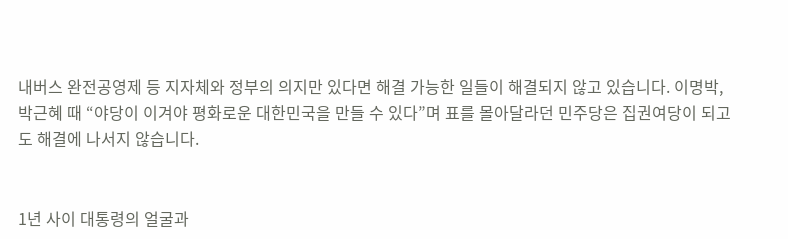내버스 완전공영제 등 지자체와 정부의 의지만 있다면 해결 가능한 일들이 해결되지 않고 있습니다. 이명박, 박근혜 때 “야당이 이겨야 평화로운 대한민국을 만들 수 있다”며 표를 몰아달라던 민주당은 집권여당이 되고도 해결에 나서지 않습니다.


1년 사이 대통령의 얼굴과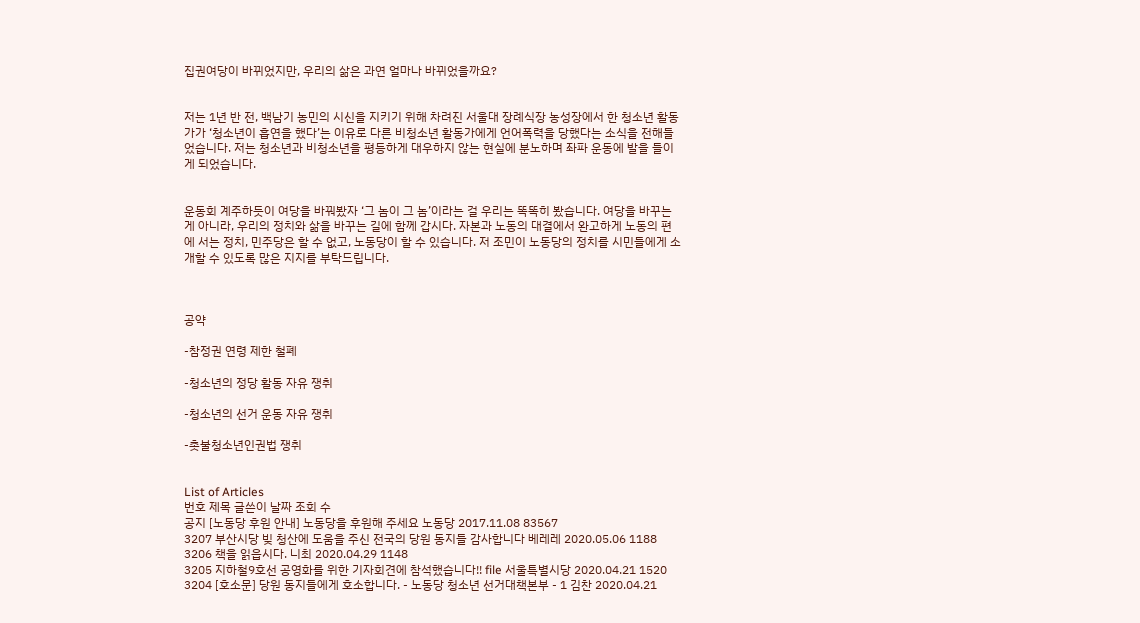집권여당이 바뀌었지만, 우리의 삶은 과연 얼마나 바뀌었을까요?


저는 1년 반 전, 백남기 농민의 시신을 지키기 위해 차려진 서울대 장례식장 농성장에서 한 청소년 활동가가 ‘청소년이 흡연을 했다’는 이유로 다른 비청소년 활동가에게 언어폭력을 당했다는 소식을 전해들었습니다. 저는 청소년과 비청소년을 평등하게 대우하지 않는 현실에 분노하며 좌파 운동에 발을 들이게 되었습니다.


운동회 계주하듯이 여당을 바꿔봤자 ‘그 놈이 그 놈’이라는 걸 우리는 똑똑히 봤습니다. 여당을 바꾸는 게 아니라, 우리의 정치와 삶을 바꾸는 길에 함께 갑시다. 자본과 노동의 대결에서 완고하게 노동의 편에 서는 정치, 민주당은 할 수 없고, 노동당이 할 수 있습니다. 저 조민이 노동당의 정치를 시민들에게 소개할 수 있도록 많은 지지를 부탁드립니다.



공약

-참정권 연령 제한 철폐

-청소년의 정당 활동 자유 쟁취

-청소년의 선거 운동 자유 쟁취

-촛불청소년인권법 쟁취


List of Articles
번호 제목 글쓴이 날짜 조회 수
공지 [노동당 후원 안내] 노동당을 후원해 주세요 노동당 2017.11.08 83567
3207 부산시당 빚 청산에 도움을 주신 전국의 당원 동지들 감사합니다 베레레 2020.05.06 1188
3206 책을 읽읍시다. 니최 2020.04.29 1148
3205 지하철9호선 공영화를 위한 기자회견에 참석했습니다!! file 서울특별시당 2020.04.21 1520
3204 [호소문] 당원 동지들에게 호소합니다. - 노동당 청소년 선거대책본부 - 1 김찬 2020.04.21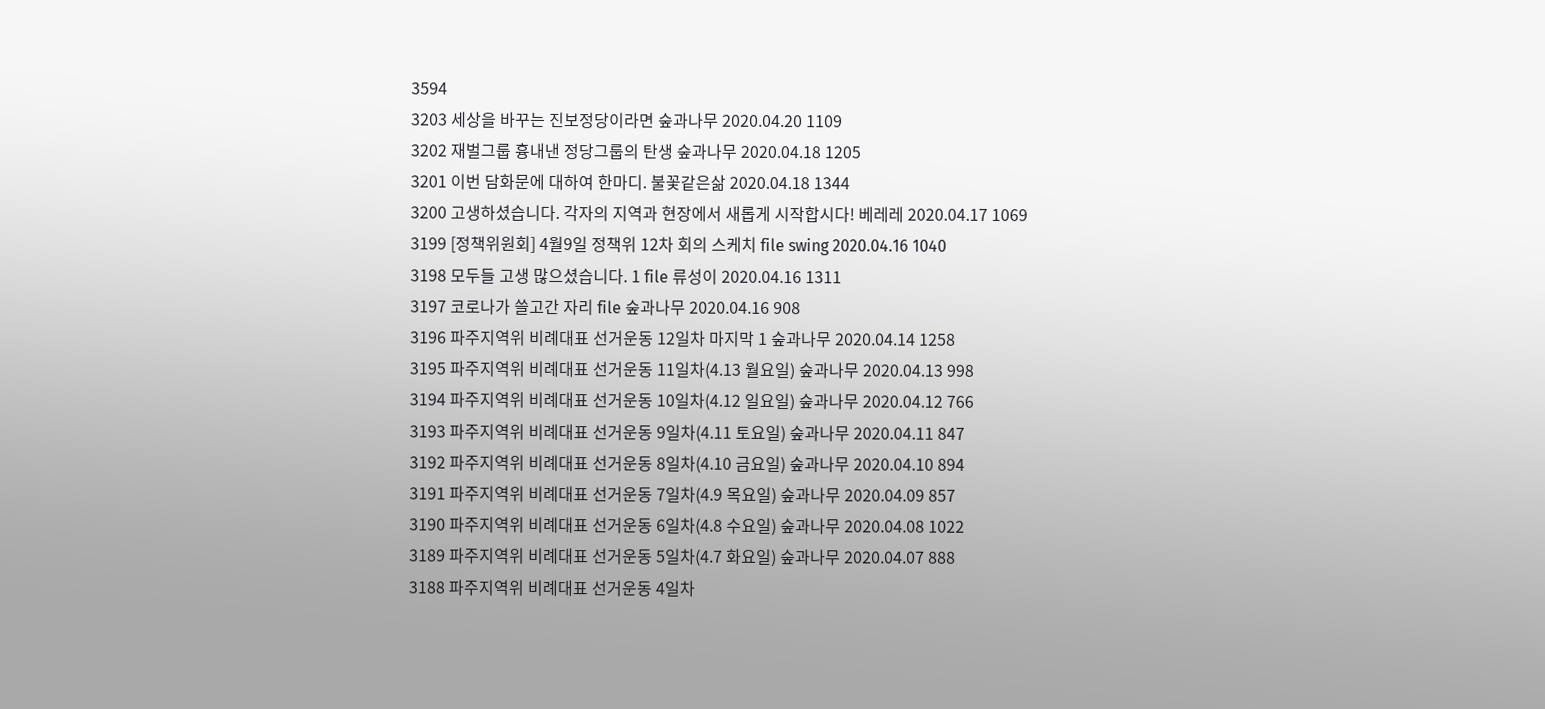3594
3203 세상을 바꾸는 진보정당이라면 숲과나무 2020.04.20 1109
3202 재벌그룹 흉내낸 정당그룹의 탄생 숲과나무 2020.04.18 1205
3201 이번 담화문에 대하여 한마디. 불꽃같은삶 2020.04.18 1344
3200 고생하셨습니다. 각자의 지역과 현장에서 새롭게 시작합시다! 베레레 2020.04.17 1069
3199 [정책위원회] 4월9일 정책위 12차 회의 스케치 file swing 2020.04.16 1040
3198 모두들 고생 많으셨습니다. 1 file 류성이 2020.04.16 1311
3197 코로나가 쓸고간 자리 file 숲과나무 2020.04.16 908
3196 파주지역위 비례대표 선거운동 12일차 마지막 1 숲과나무 2020.04.14 1258
3195 파주지역위 비례대표 선거운동 11일차(4.13 월요일) 숲과나무 2020.04.13 998
3194 파주지역위 비례대표 선거운동 10일차(4.12 일요일) 숲과나무 2020.04.12 766
3193 파주지역위 비례대표 선거운동 9일차(4.11 토요일) 숲과나무 2020.04.11 847
3192 파주지역위 비례대표 선거운동 8일차(4.10 금요일) 숲과나무 2020.04.10 894
3191 파주지역위 비례대표 선거운동 7일차(4.9 목요일) 숲과나무 2020.04.09 857
3190 파주지역위 비례대표 선거운동 6일차(4.8 수요일) 숲과나무 2020.04.08 1022
3189 파주지역위 비례대표 선거운동 5일차(4.7 화요일) 숲과나무 2020.04.07 888
3188 파주지역위 비례대표 선거운동 4일차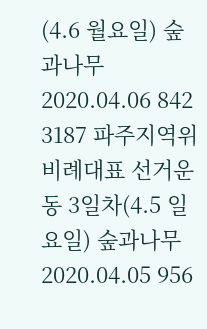(4.6 월요일) 숲과나무 2020.04.06 842
3187 파주지역위 비례대표 선거운동 3일차(4.5 일요일) 숲과나무 2020.04.05 956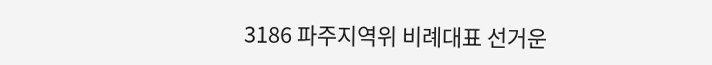3186 파주지역위 비례대표 선거운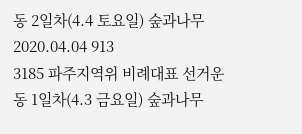동 2일차(4.4 토요일) 숲과나무 2020.04.04 913
3185 파주지역위 비례대표 선거운동 1일차(4.3 금요일) 숲과나무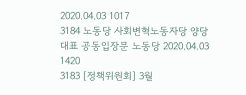2020.04.03 1017
3184 노동당 사회변혁노동자당 양당 대표 공동입장문 노동당 2020.04.03 1420
3183 [정책위원회] 3월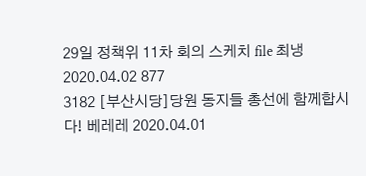29일 정책위 11차 회의 스케치 file 최냉 2020.04.02 877
3182 [부산시당]당원 동지들 총선에 함께합시다! 베레레 2020.04.01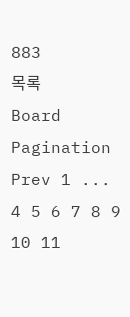883
목록
Board Pagination Prev 1 ... 4 5 6 7 8 9 10 11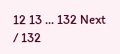12 13 ... 132 Next
/ 132